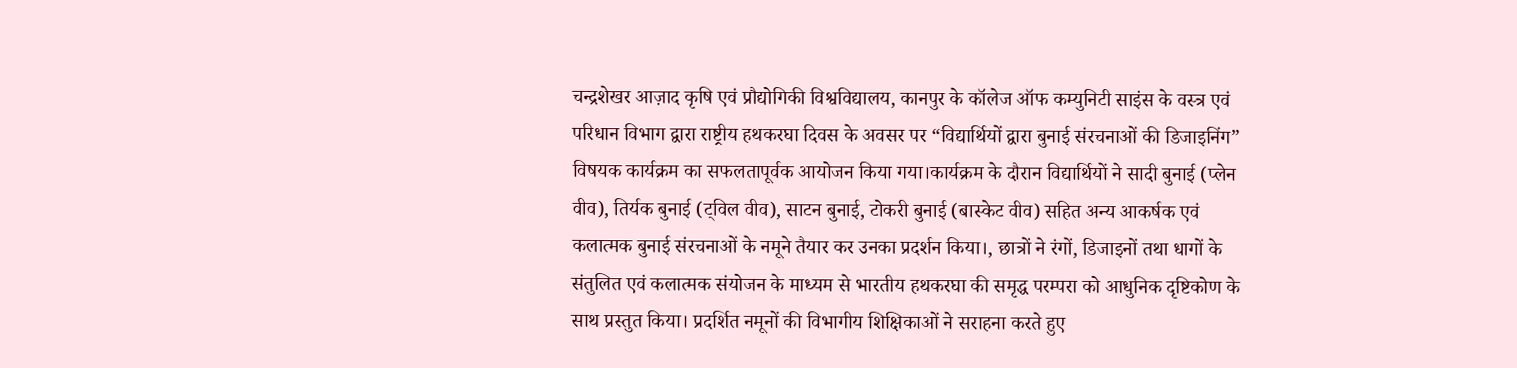चन्द्रशेखर आज़ाद कृषि एवं प्रौद्योगिकी विश्वविद्यालय, कानपुर के कॉलेज ऑफ कम्युनिटी साइंस के वस्त्र एवं परिधान विभाग द्वारा राष्ट्रीय हथकरघा दिवस के अवसर पर “विद्यार्थियों द्वारा बुनाई संरचनाओं की डिजाइनिंग” विषयक कार्यक्रम का सफलतापूर्वक आयोजन किया गया।कार्यक्रम के दौरान विद्यार्थियों ने सादी बुनाई (प्लेन वीव), तिर्यक बुनाई (ट्विल वीव), साटन बुनाई, टोकरी बुनाई (बास्केट वीव) सहित अन्य आकर्षक एवं कलात्मक बुनाई संरचनाओं के नमूने तैयार कर उनका प्रदर्शन किया।, छात्रों ने रंगों, डिजाइनों तथा धागों के संतुलित एवं कलात्मक संयोजन के माध्यम से भारतीय हथकरघा की समृद्ध परम्परा को आधुनिक दृष्टिकोण के साथ प्रस्तुत किया। प्रदर्शित नमूनों की विभागीय शिक्षिकाओं ने सराहना करते हुए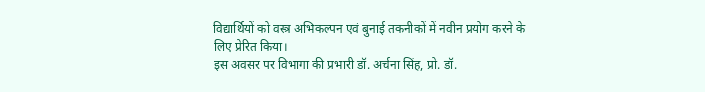विद्यार्थियों को वस्त्र अभिकल्पन एवं बुनाई तकनीकों में नवीन प्रयोग करने के लिए प्रेरित किया।
इस अवसर पर विभागा की प्रभारी डॉ. अर्चना सिंह, प्रो. डॉ.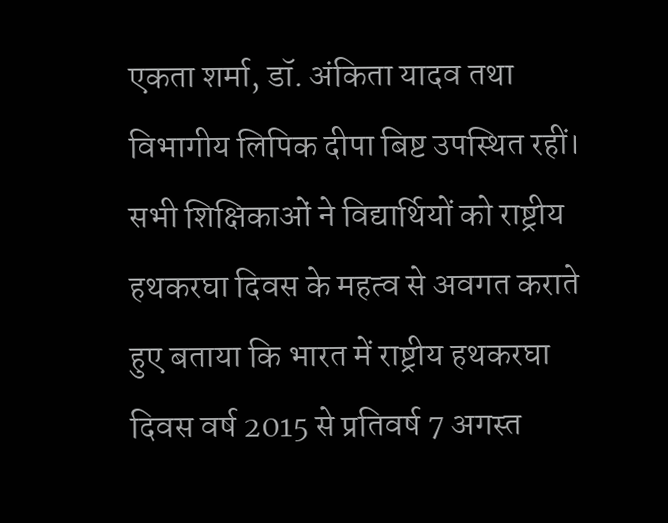एकता शर्मा, डॉ. अंकिता यादव तथा विभागीय लिपिक दीपा बिष्ट उपस्थित रहीं। सभी शिक्षिकाओं ने विद्यार्थियों को राष्ट्रीय हथकरघा दिवस के महत्व से अवगत कराते हुए बताया कि भारत में राष्ट्रीय हथकरघा दिवस वर्ष 2015 से प्रतिवर्ष 7 अगस्त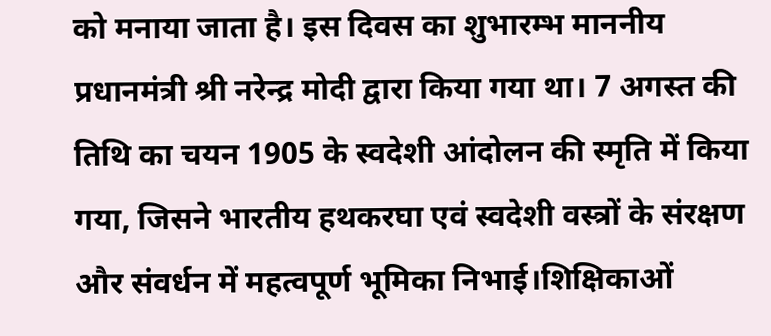को मनाया जाता है। इस दिवस का शुभारम्भ माननीय प्रधानमंत्री श्री नरेन्द्र मोदी द्वारा किया गया था। 7 अगस्त की तिथि का चयन 1905 के स्वदेशी आंदोलन की स्मृति में किया गया, जिसने भारतीय हथकरघा एवं स्वदेशी वस्त्रों के संरक्षण और संवर्धन में महत्वपूर्ण भूमिका निभाई।शिक्षिकाओं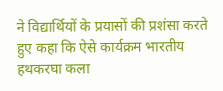ने विद्यार्थियों के प्रयासों की प्रशंसा करते हुए कहा कि ऐसे कार्यक्रम भारतीय हथकरघा कला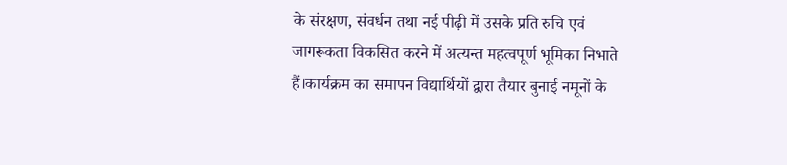के संरक्षण, संवर्धन तथा नई पीढ़ी में उसके प्रति रुचि एवं जागरूकता विकसित करने में अत्यन्त महत्वपूर्ण भूमिका निभाते हैं।कार्यक्रम का समापन विद्यार्थियों द्वारा तैयार बुनाई नमूनों के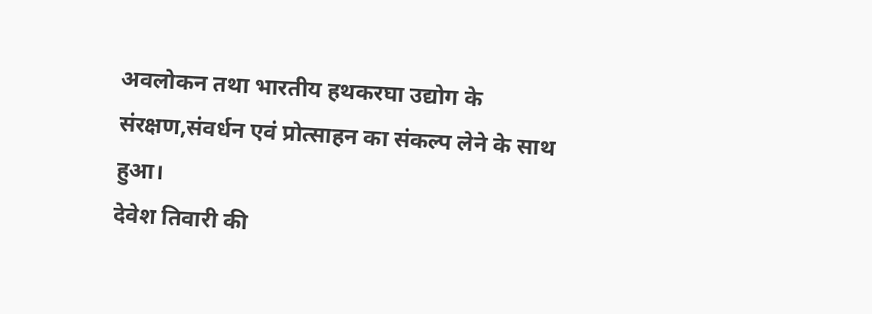अवलोकन तथा भारतीय हथकरघा उद्योग के संरक्षण,संवर्धन एवं प्रोत्साहन का संकल्प लेने के साथ हुआ।
देवेश तिवारी की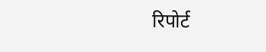रिपोर्ट